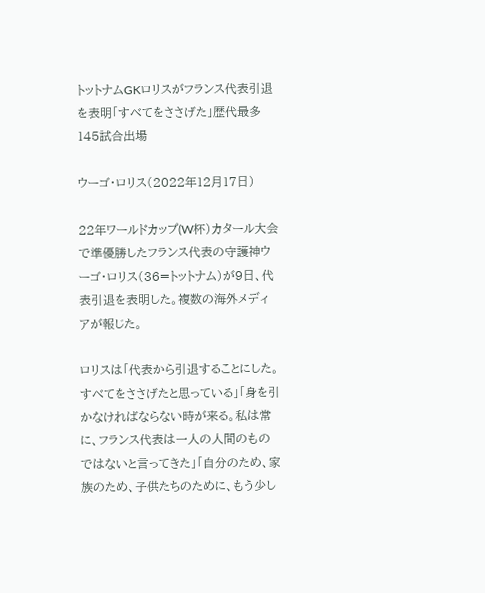トットナムGKロリスがフランス代表引退を表明「すべてをささげた」歴代最多145試合出場

ウーゴ・ロリス(2022年12月17日)

22年ワールドカップ(W杯)カタール大会で準優勝したフランス代表の守護神ウーゴ・ロリス(36=トットナム)が9日、代表引退を表明した。複数の海外メディアが報じた。

ロリスは「代表から引退することにした。すべてをささげたと思っている」「身を引かなければならない時が来る。私は常に、フランス代表は一人の人間のものではないと言ってきた」「自分のため、家族のため、子供たちのために、もう少し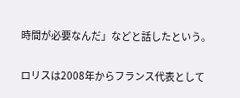時間が必要なんだ」などと話したという。

ロリスは2008年からフランス代表として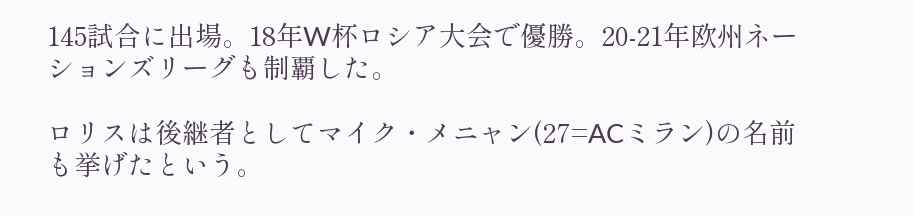145試合に出場。18年W杯ロシア大会で優勝。20-21年欧州ネーションズリーグも制覇した。

ロリスは後継者としてマイク・メニャン(27=ACミラン)の名前も挙げたという。